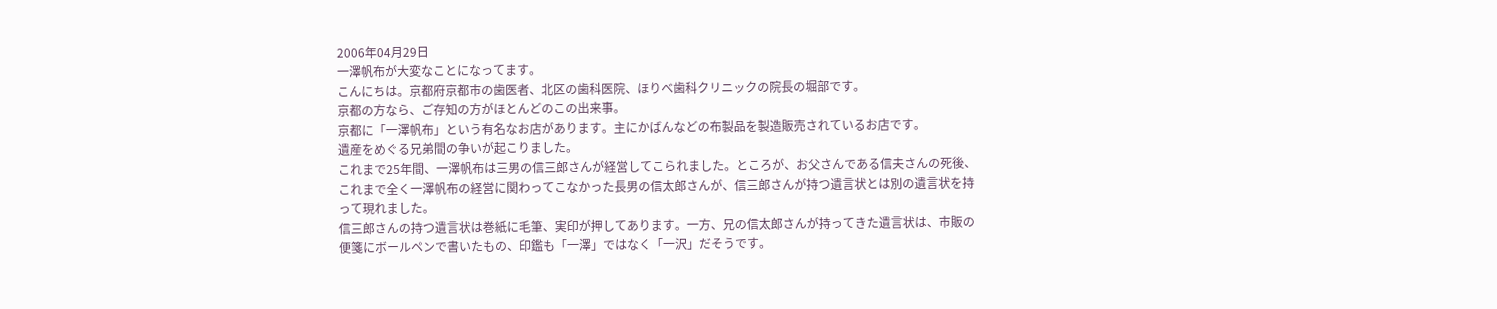2006年04月29日
一澤帆布が大変なことになってます。
こんにちは。京都府京都市の歯医者、北区の歯科医院、ほりべ歯科クリニックの院長の堀部です。
京都の方なら、ご存知の方がほとんどのこの出来事。
京都に「一澤帆布」という有名なお店があります。主にかばんなどの布製品を製造販売されているお店です。
遺産をめぐる兄弟間の争いが起こりました。
これまで25年間、一澤帆布は三男の信三郎さんが経営してこられました。ところが、お父さんである信夫さんの死後、これまで全く一澤帆布の経営に関わってこなかった長男の信太郎さんが、信三郎さんが持つ遺言状とは別の遺言状を持って現れました。
信三郎さんの持つ遺言状は巻紙に毛筆、実印が押してあります。一方、兄の信太郎さんが持ってきた遺言状は、市販の便箋にボールペンで書いたもの、印鑑も「一澤」ではなく「一沢」だそうです。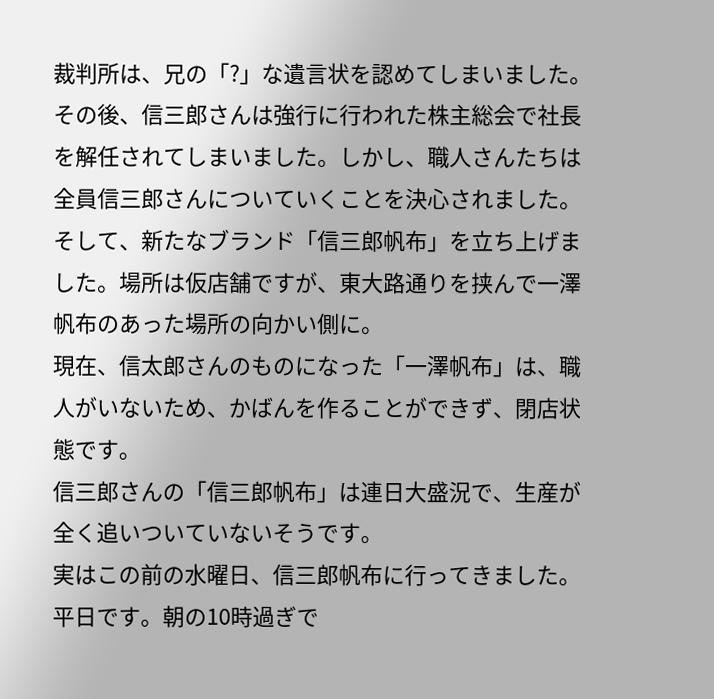裁判所は、兄の「?」な遺言状を認めてしまいました。
その後、信三郎さんは強行に行われた株主総会で社長を解任されてしまいました。しかし、職人さんたちは全員信三郎さんについていくことを決心されました。
そして、新たなブランド「信三郎帆布」を立ち上げました。場所は仮店舗ですが、東大路通りを挟んで一澤帆布のあった場所の向かい側に。
現在、信太郎さんのものになった「一澤帆布」は、職人がいないため、かばんを作ることができず、閉店状態です。
信三郎さんの「信三郎帆布」は連日大盛況で、生産が全く追いついていないそうです。
実はこの前の水曜日、信三郎帆布に行ってきました。平日です。朝の10時過ぎで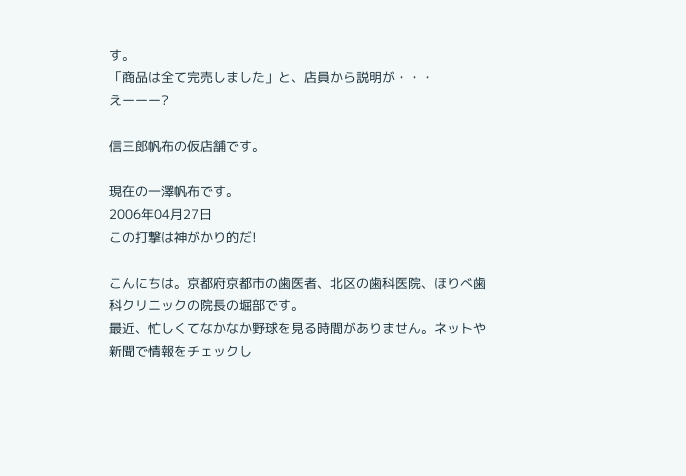す。
「商品は全て完売しました」と、店員から説明が・・・
えーーー?

信三郎帆布の仮店舗です。

現在の一澤帆布です。
2006年04月27日
この打撃は神がかり的だ!

こんにちは。京都府京都市の歯医者、北区の歯科医院、ほりべ歯科クリニックの院長の堀部です。
最近、忙しくてなかなか野球を見る時間がありません。ネットや新聞で情報をチェックし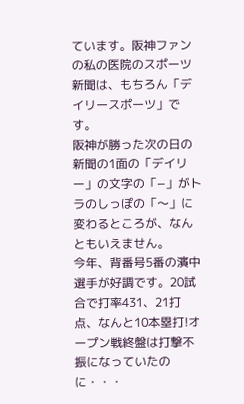ています。阪神ファンの私の医院のスポーツ新聞は、もちろん「デイリースポーツ」です。
阪神が勝った次の日の新聞の1面の「デイリー」の文字の「−」がトラのしっぽの「〜」に変わるところが、なんともいえません。
今年、背番号5番の濱中選手が好調です。20試合で打率431、21打点、なんと10本塁打!オープン戦終盤は打撃不振になっていたのに・・・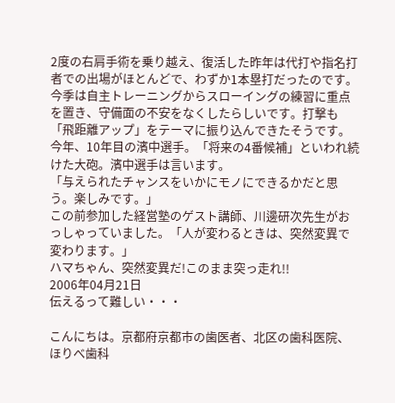2度の右肩手術を乗り越え、復活した昨年は代打や指名打者での出場がほとんどで、わずか1本塁打だったのです。今季は自主トレーニングからスローイングの練習に重点を置き、守備面の不安をなくしたらしいです。打撃も「飛距離アップ」をテーマに振り込んできたそうです。
今年、10年目の濱中選手。「将来の4番候補」といわれ続けた大砲。濱中選手は言います。
「与えられたチャンスをいかにモノにできるかだと思う。楽しみです。」
この前参加した経営塾のゲスト講師、川邊研次先生がおっしゃっていました。「人が変わるときは、突然変異で変わります。」
ハマちゃん、突然変異だ!このまま突っ走れ!!
2006年04月21日
伝えるって難しい・・・

こんにちは。京都府京都市の歯医者、北区の歯科医院、ほりべ歯科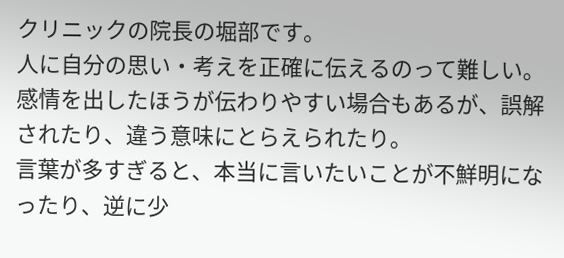クリニックの院長の堀部です。
人に自分の思い・考えを正確に伝えるのって難しい。
感情を出したほうが伝わりやすい場合もあるが、誤解されたり、違う意味にとらえられたり。
言葉が多すぎると、本当に言いたいことが不鮮明になったり、逆に少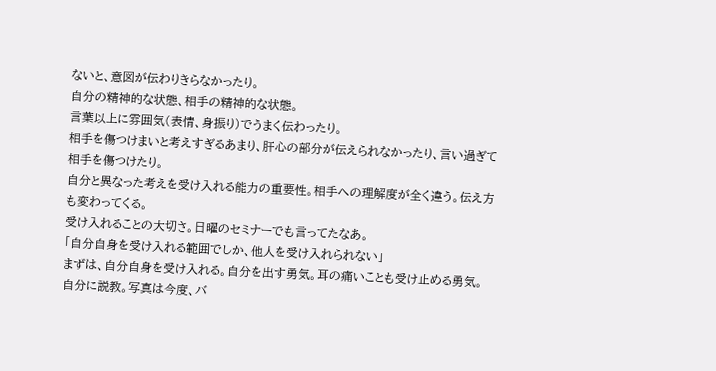ないと、意図が伝わりきらなかったり。
自分の精神的な状態、相手の精神的な状態。
言葉以上に雰囲気(表情、身振り)でうまく伝わったり。
相手を傷つけまいと考えすぎるあまり、肝心の部分が伝えられなかったり、言い過ぎて相手を傷つけたり。
自分と異なった考えを受け入れる能力の重要性。相手への理解度が全く違う。伝え方も変わってくる。
受け入れることの大切さ。日曜のセミナーでも言ってたなあ。
「自分自身を受け入れる範囲でしか、他人を受け入れられない」
まずは、自分自身を受け入れる。自分を出す勇気。耳の痛いことも受け止める勇気。
自分に説教。写真は今度、バ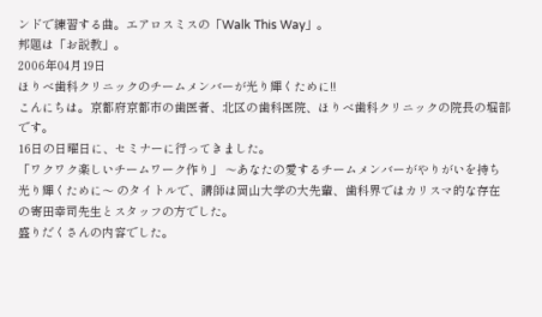ンドで練習する曲。エアロスミスの「Walk This Way」。
邦題は「お説教」。
2006年04月19日
ほりべ歯科クリニックのチームメンバーが光り輝くために!!
こんにちは。京都府京都市の歯医者、北区の歯科医院、ほりべ歯科クリニックの院長の堀部です。
16日の日曜日に、セミナーに行ってきました。
「ワクワク楽しいチームワーク作り」 〜あなたの愛するチームメンバーがやりがいを持ち光り輝くために〜 のタイトルで、講師は岡山大学の大先輩、歯科界ではカリスマ的な存在の寄田幸司先生とスタッフの方でした。
盛りだくさんの内容でした。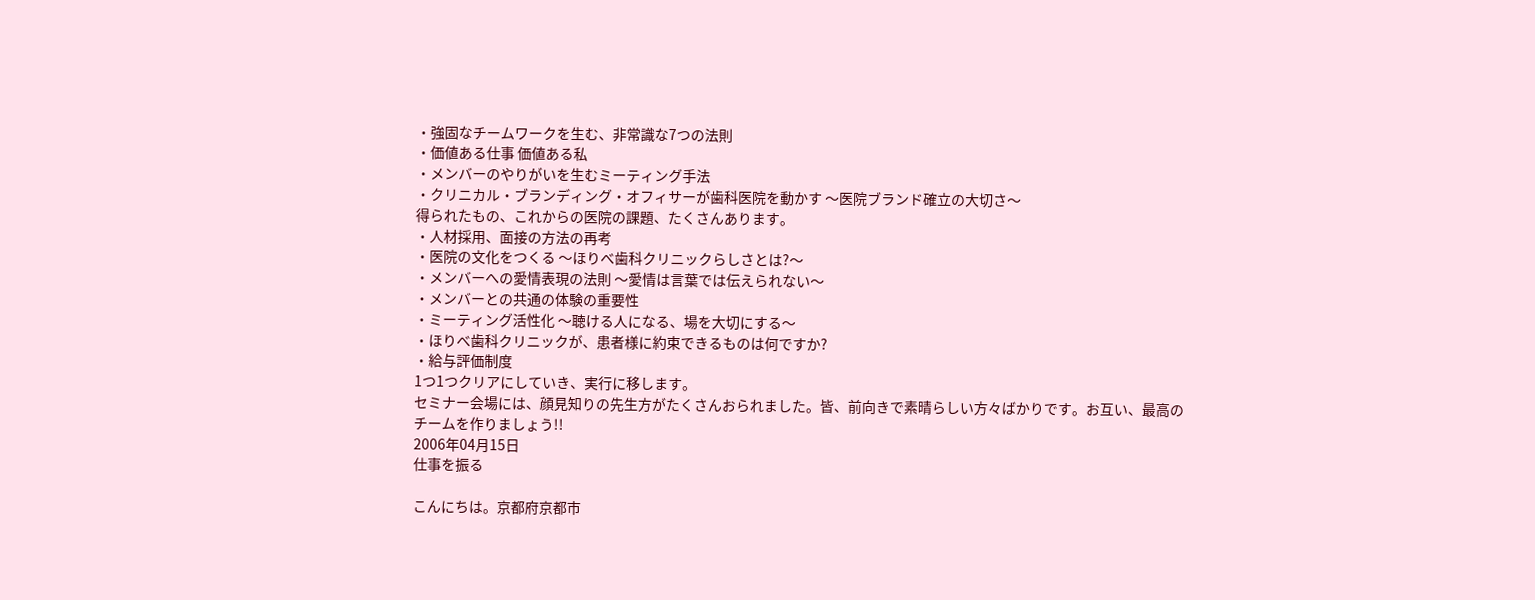・強固なチームワークを生む、非常識な7つの法則
・価値ある仕事 価値ある私
・メンバーのやりがいを生むミーティング手法
・クリニカル・ブランディング・オフィサーが歯科医院を動かす 〜医院ブランド確立の大切さ〜
得られたもの、これからの医院の課題、たくさんあります。
・人材採用、面接の方法の再考
・医院の文化をつくる 〜ほりべ歯科クリニックらしさとは?〜
・メンバーへの愛情表現の法則 〜愛情は言葉では伝えられない〜
・メンバーとの共通の体験の重要性
・ミーティング活性化 〜聴ける人になる、場を大切にする〜
・ほりべ歯科クリニックが、患者様に約束できるものは何ですか?
・給与評価制度
1つ1つクリアにしていき、実行に移します。
セミナー会場には、顔見知りの先生方がたくさんおられました。皆、前向きで素晴らしい方々ばかりです。お互い、最高のチームを作りましょう!!
2006年04月15日
仕事を振る

こんにちは。京都府京都市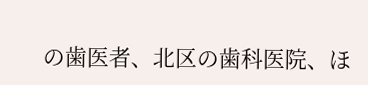の歯医者、北区の歯科医院、ほ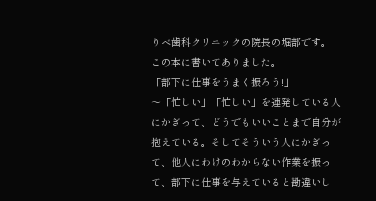りべ歯科クリニックの院長の堀部です。
この本に書いてありました。
「部下に仕事をうまく振ろう!」
〜「忙しい」「忙しい」を連発している人にかぎって、どうでもいいことまで自分が抱えている。そしてそういう人にかぎって、他人にわけのわからない作業を振って、部下に仕事を与えていると勘違いし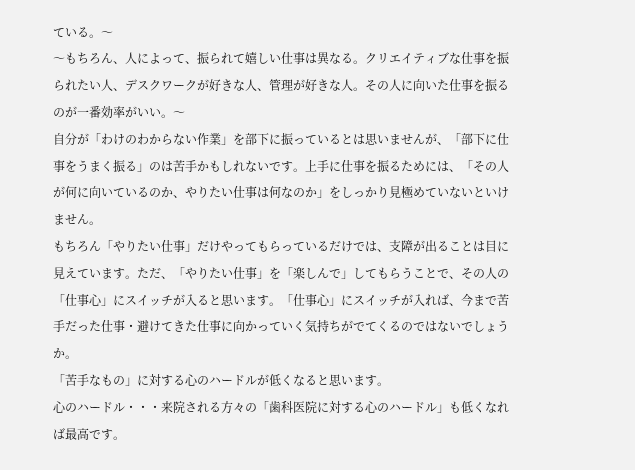ている。〜
〜もちろん、人によって、振られて嬉しい仕事は異なる。クリエイティブな仕事を振られたい人、デスクワークが好きな人、管理が好きな人。その人に向いた仕事を振るのが一番効率がいい。〜
自分が「わけのわからない作業」を部下に振っているとは思いませんが、「部下に仕事をうまく振る」のは苦手かもしれないです。上手に仕事を振るためには、「その人が何に向いているのか、やりたい仕事は何なのか」をしっかり見極めていないといけません。
もちろん「やりたい仕事」だけやってもらっているだけでは、支障が出ることは目に見えています。ただ、「やりたい仕事」を「楽しんで」してもらうことで、その人の「仕事心」にスイッチが入ると思います。「仕事心」にスイッチが入れば、今まで苦手だった仕事・避けてきた仕事に向かっていく気持ちがでてくるのではないでしょうか。
「苦手なもの」に対する心のハードルが低くなると思います。
心のハードル・・・来院される方々の「歯科医院に対する心のハードル」も低くなれば最高です。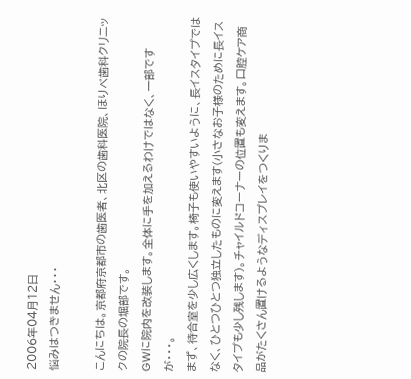2006年04月12日
悩みはつきません・・・

こんにちは。京都府京都市の歯医者、北区の歯科医院、ほりべ歯科クリニックの院長の堀部です。
GWに院内を改装します。全体に手を加えるわけではなく、一部ですが・・・。
まず、待合室を少し広くします。椅子も使いやすいように、長イスタイプではなく、ひとつひとつ独立したものに変えます(小さなお子様のために長イスタイプも少し残します)。チャイルドコーナーの位置も変えます。口腔ケア商品がたくさん置けるようなディスプレイをつくりま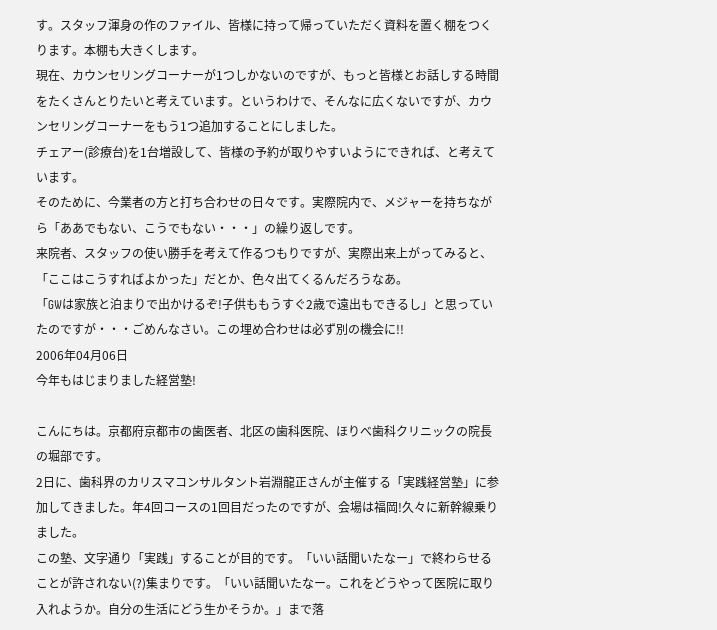す。スタッフ渾身の作のファイル、皆様に持って帰っていただく資料を置く棚をつくります。本棚も大きくします。
現在、カウンセリングコーナーが1つしかないのですが、もっと皆様とお話しする時間をたくさんとりたいと考えています。というわけで、そんなに広くないですが、カウンセリングコーナーをもう1つ追加することにしました。
チェアー(診療台)を1台増設して、皆様の予約が取りやすいようにできれば、と考えています。
そのために、今業者の方と打ち合わせの日々です。実際院内で、メジャーを持ちながら「ああでもない、こうでもない・・・」の繰り返しです。
来院者、スタッフの使い勝手を考えて作るつもりですが、実際出来上がってみると、「ここはこうすればよかった」だとか、色々出てくるんだろうなあ。
「GWは家族と泊まりで出かけるぞ!子供ももうすぐ2歳で遠出もできるし」と思っていたのですが・・・ごめんなさい。この埋め合わせは必ず別の機会に!!
2006年04月06日
今年もはじまりました経営塾!

こんにちは。京都府京都市の歯医者、北区の歯科医院、ほりべ歯科クリニックの院長の堀部です。
2日に、歯科界のカリスマコンサルタント岩淵龍正さんが主催する「実践経営塾」に参加してきました。年4回コースの1回目だったのですが、会場は福岡!久々に新幹線乗りました。
この塾、文字通り「実践」することが目的です。「いい話聞いたなー」で終わらせることが許されない(?)集まりです。「いい話聞いたなー。これをどうやって医院に取り入れようか。自分の生活にどう生かそうか。」まで落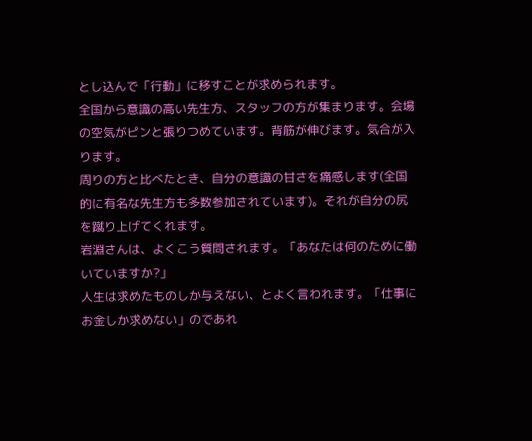とし込んで「行動」に移すことが求められます。
全国から意識の高い先生方、スタッフの方が集まります。会場の空気がピンと張りつめています。背筋が伸びます。気合が入ります。
周りの方と比べたとき、自分の意識の甘さを痛感します(全国的に有名な先生方も多数参加されています)。それが自分の尻を蹴り上げてくれます。
岩淵さんは、よくこう質問されます。「あなたは何のために働いていますか?」
人生は求めたものしか与えない、とよく言われます。「仕事にお金しか求めない」のであれ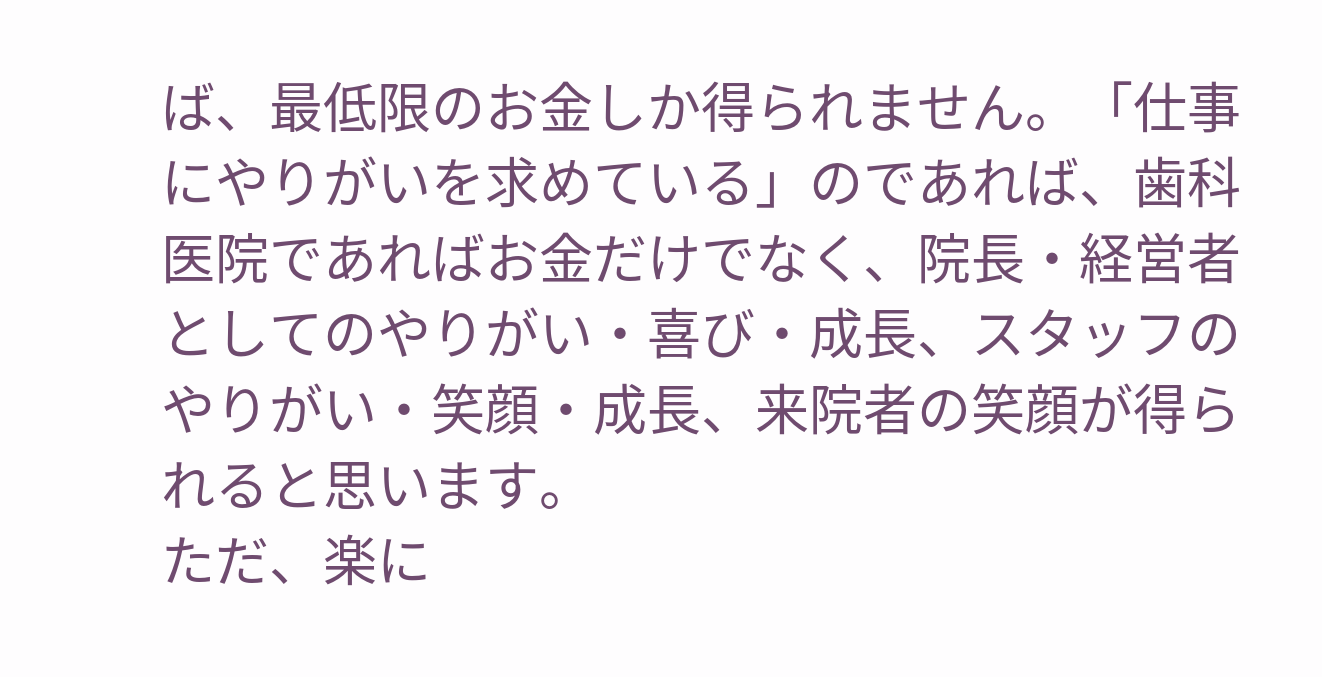ば、最低限のお金しか得られません。「仕事にやりがいを求めている」のであれば、歯科医院であればお金だけでなく、院長・経営者としてのやりがい・喜び・成長、スタッフのやりがい・笑顔・成長、来院者の笑顔が得られると思います。
ただ、楽に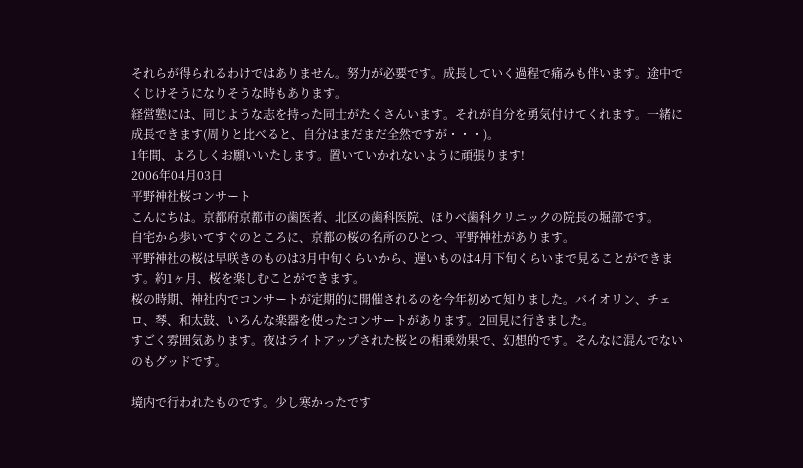それらが得られるわけではありません。努力が必要です。成長していく過程で痛みも伴います。途中でくじけそうになりそうな時もあります。
経営塾には、同じような志を持った同士がたくさんいます。それが自分を勇気付けてくれます。一緒に成長できます(周りと比べると、自分はまだまだ全然ですが・・・)。
1年間、よろしくお願いいたします。置いていかれないように頑張ります!
2006年04月03日
平野神社桜コンサート
こんにちは。京都府京都市の歯医者、北区の歯科医院、ほりべ歯科クリニックの院長の堀部です。
自宅から歩いてすぐのところに、京都の桜の名所のひとつ、平野神社があります。
平野神社の桜は早咲きのものは3月中旬くらいから、遅いものは4月下旬くらいまで見ることができます。約1ヶ月、桜を楽しむことができます。
桜の時期、神社内でコンサートが定期的に開催されるのを今年初めて知りました。バイオリン、チェロ、琴、和太鼓、いろんな楽器を使ったコンサートがあります。2回見に行きました。
すごく雰囲気あります。夜はライトアップされた桜との相乗効果で、幻想的です。そんなに混んでないのもグッドです。

境内で行われたものです。少し寒かったです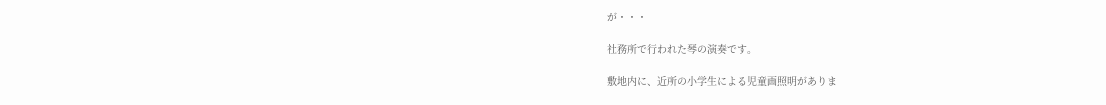が・・・

社務所で行われた琴の演奏です。

敷地内に、近所の小学生による児童画照明がありま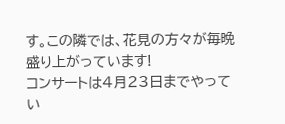す。この隣では、花見の方々が毎晩盛り上がっています!
コンサートは4月23日までやってい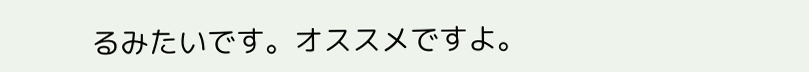るみたいです。オススメですよ。